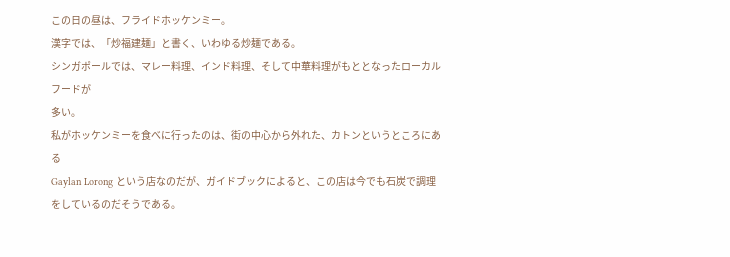この日の昼は、フライドホッケンミー。
漢字では、「炒福建麺」と書く、いわゆる炒麺である。
シンガポールでは、マレー料理、インド料理、そして中華料理がもととなったローカルフードが
多い。
私がホッケンミーを食べに行ったのは、街の中心から外れた、カトンというところにある
Gaylan Lorong という店なのだが、ガイドブックによると、この店は今でも石炭で調理をしているのだそうである。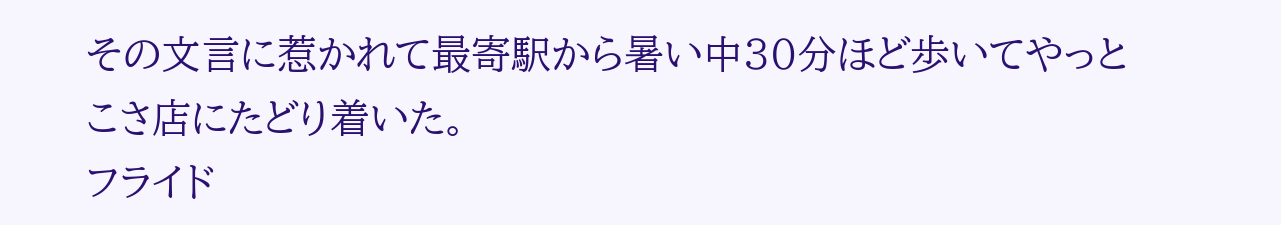その文言に惹かれて最寄駅から暑い中30分ほど歩いてやっとこさ店にたどり着いた。
フライド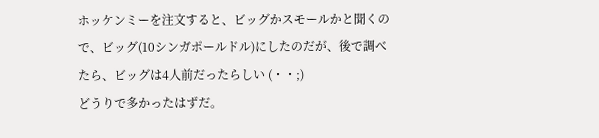ホッケンミーを注文すると、ビッグかスモールかと聞くので、ビッグ(10シンガポールドル)にしたのだが、後で調べたら、ビッグは4人前だったらしい (・・;)
どうりで多かったはずだ。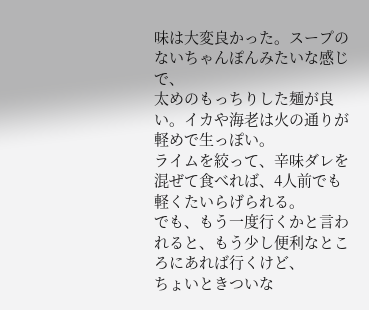味は大変良かった。スープのないちゃんぽんみたいな感じで、
太めのもっちりした麺が良い。イカや海老は火の通りが軽めで生っぽい。
ライムを絞って、辛味ダレを混ぜて食べれば、4人前でも軽くたいらげられる。
でも、もう一度行くかと言われると、もう少し便利なところにあれば行くけど、
ちょいときついな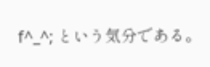f^_^; という気分である。